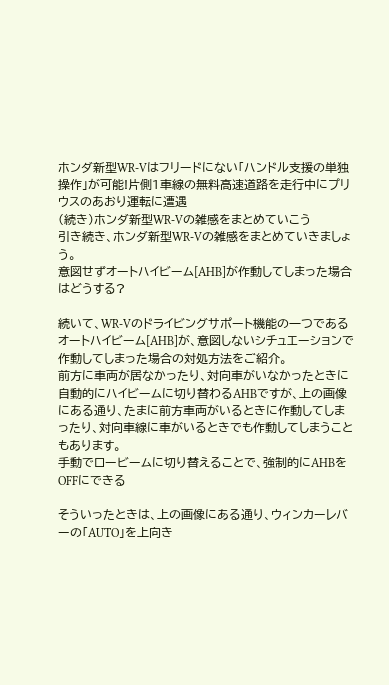ホンダ新型WR-Vはフリードにない「ハンドル支援の単独操作」が可能!片側1車線の無料高速道路を走行中にプリウスのあおり運転に遭遇
(続き)ホンダ新型WR-Vの雑感をまとめていこう
引き続き、ホンダ新型WR-Vの雑感をまとめていきましょう。
意図せずオートハイビーム[AHB]が作動してしまった場合はどうする?

続いて、WR-Vのドライビングサポート機能の一つであるオートハイビーム[AHB]が、意図しないシチュエーションで作動してしまった場合の対処方法をご紹介。
前方に車両が居なかったり、対向車がいなかったときに自動的にハイビームに切り替わるAHBですが、上の画像にある通り、たまに前方車両がいるときに作動してしまったり、対向車線に車がいるときでも作動してしまうこともあります。
手動でロービームに切り替えることで、強制的にAHBをOFFにできる

そういったときは、上の画像にある通り、ウィンカーレバーの「AUTO」を上向き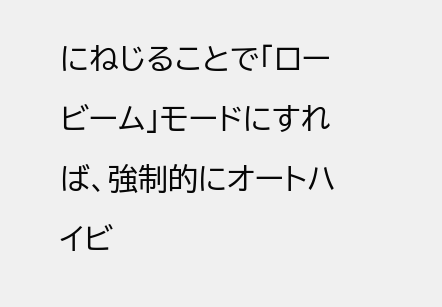にねじることで「ロービーム」モードにすれば、強制的にオートハイビ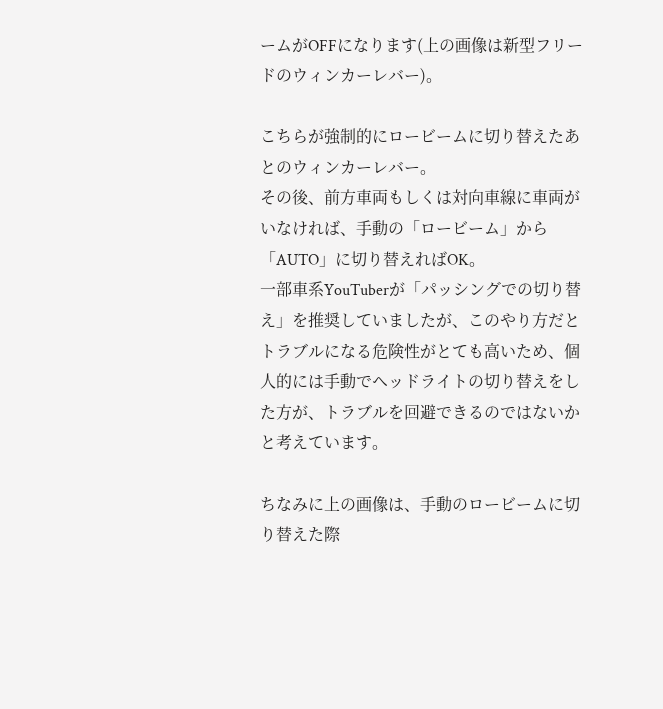ームがOFFになります(上の画像は新型フリードのウィンカーレバー)。

こちらが強制的にロービームに切り替えたあとのウィンカーレバー。
その後、前方車両もしくは対向車線に車両がいなければ、手動の「ロービーム」から「AUTO」に切り替えればOK。
一部車系YouTuberが「パッシングでの切り替え」を推奨していましたが、このやり方だとトラブルになる危険性がとても高いため、個人的には手動でヘッドライトの切り替えをした方が、トラブルを回避できるのではないかと考えています。

ちなみに上の画像は、手動のロービームに切り替えた際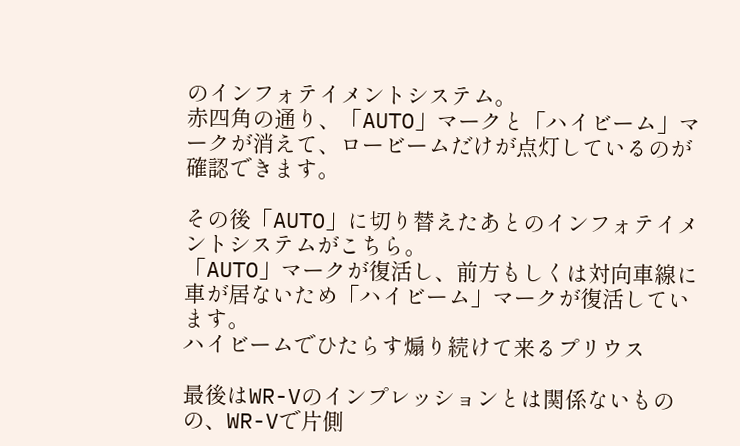のインフォテイメントシステム。
赤四角の通り、「AUTO」マークと「ハイビーム」マークが消えて、ロービームだけが点灯しているのが確認できます。

その後「AUTO」に切り替えたあとのインフォテイメントシステムがこちら。
「AUTO」マークが復活し、前方もしくは対向車線に車が居ないため「ハイビーム」マークが復活しています。
ハイビームでひたらす煽り続けて来るプリウス

最後はWR-Vのインプレッションとは関係ないものの、WR-Vで片側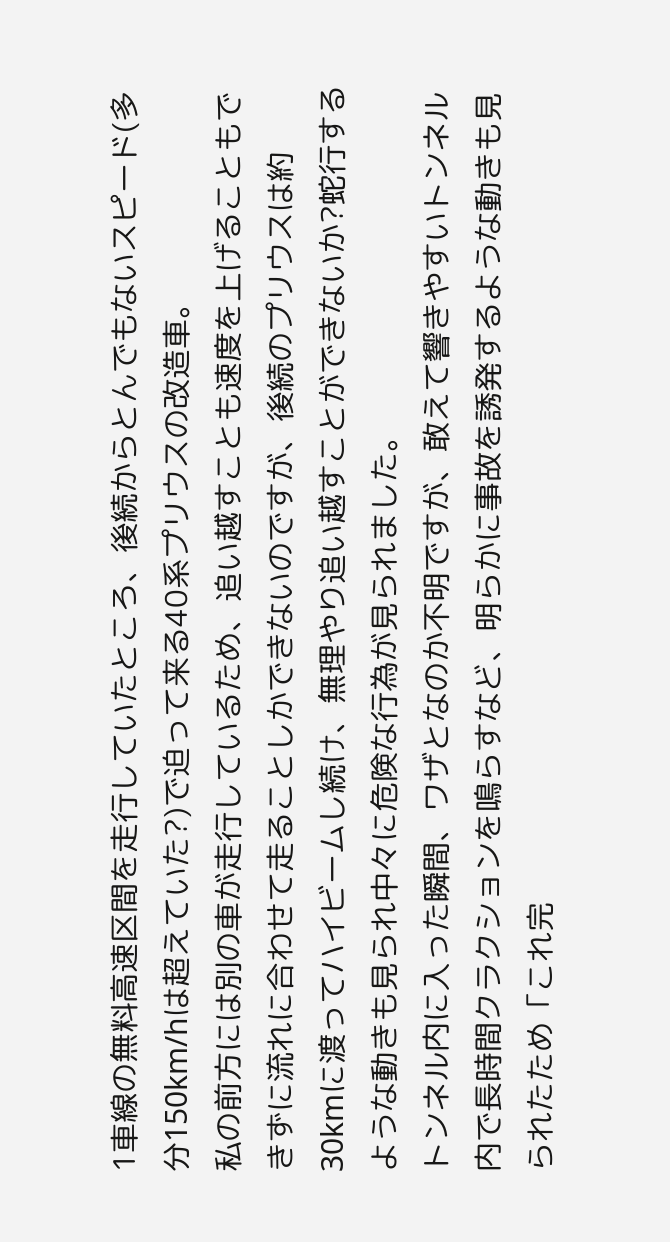1車線の無料高速区間を走行していたところ、後続からとんでもないスピード(多分150km/hは超えていた?)で迫って来る40系プリウスの改造車。
私の前方には別の車が走行しているため、追い越すことも速度を上げることもできずに流れに合わせて走ることしかできないのですが、後続のプリウスは約30kmに渡ってハイビームし続け、無理やり追い越すことができないか?蛇行するような動きも見られ中々に危険な行為が見られました。
トンネル内に入った瞬間、ワザとなのか不明ですが、敢えて響きやすいトンネル内で長時間クラクションを鳴らすなど、明らかに事故を誘発するような動きも見られたため「これ完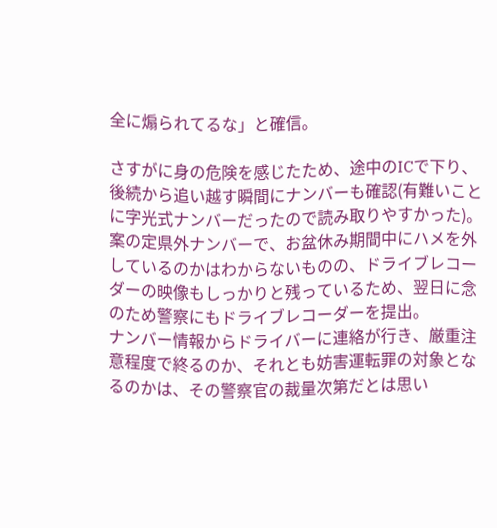全に煽られてるな」と確信。

さすがに身の危険を感じたため、途中のICで下り、後続から追い越す瞬間にナンバーも確認(有難いことに字光式ナンバーだったので読み取りやすかった)。
案の定県外ナンバーで、お盆休み期間中にハメを外しているのかはわからないものの、ドライブレコーダーの映像もしっかりと残っているため、翌日に念のため警察にもドライブレコーダーを提出。
ナンバー情報からドライバーに連絡が行き、厳重注意程度で終るのか、それとも妨害運転罪の対象となるのかは、その警察官の裁量次第だとは思い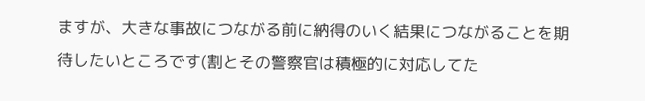ますが、大きな事故につながる前に納得のいく結果につながることを期待したいところです(割とその警察官は積極的に対応してた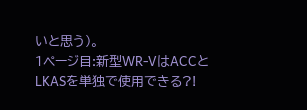いと思う)。
1ページ目:新型WR-VはACCとLKASを単独で使用できる?!